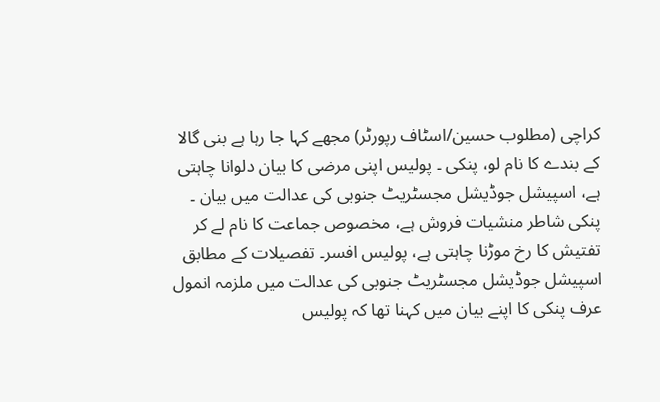کراچی (مطلوب حسین/اسٹاف رپورٹر) مجھے کہا جا رہا ہے بنی گالا کے بندے کا نام لو، پنکی ۔ پولیس اپنی مرضی کا بیان دلوانا چاہتی ہے، اسپیشل جوڈیشل مجسٹریٹ جنوبی کی عدالت میں بیان ۔ پنکی شاطر منشیات فروش ہے، مخصوص جماعت کا نام لے کر تفتیش کا رخ موڑنا چاہتی ہے، پولیس افسر۔ تفصیلات کے مطابق اسپیشل جوڈیشل مجسٹریٹ جنوبی کی عدالت میں ملزمہ انمول عرف پنکی کا اپنے بیان میں کہنا تھا کہ پولیس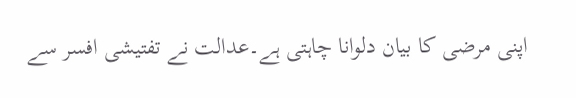اپنی مرضی کا بیان دلوانا چاہتی ہے۔عدالت نے تفتیشی افسر سے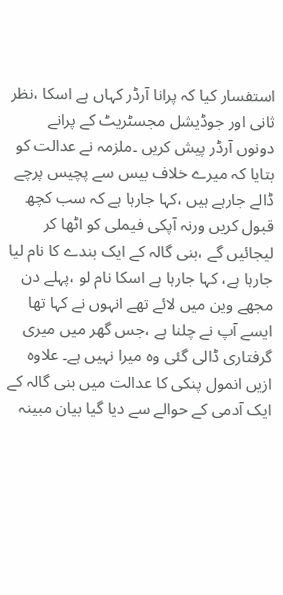استفسار کیا کہ پرانا آرڈر کہاں ہے اسکا ،نظر ثانی اور جوڈیشل مجسٹریٹ کے پرانے دونوں آرڈر پیش کریں ۔ملزمہ نے عدالت کو بتایا کہ میرے خلاف بیس سے پچیس پرچے ڈالے جارہے ہیں ،کہا جارہا ہے کہ سب کچھ قبول کریں ورنہ آپکی فیملی کو اٹھا کر لیجائیں گے ،بنی گالہ کے ایک بندے کا نام لیا جارہا ہے، کہا جارہا ہے اسکا نام لو ،پہلے دن مجھے وین میں لائے تھے انہوں نے کہا تھا ایسے آپ نے چلنا ہے ،جس گھر میں میری گرفتاری ڈالی گئی وہ میرا نہیں ہے۔ علاوہ ازیں انمول پنکی کا عدالت میں بنی گالہ کے ایک آدمی کے حوالے سے دیا گیا بیان مبینہ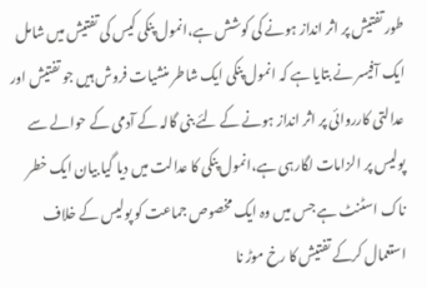طور تفتیش پر اثر انداز ہونے کی کوشش ہے،انمول پنکی کیس کی تفتیش میں شامل ایک آفیسر نے بتایا ہے کہ انمول پنکی ایک شاطر منشیات فروش ہیں جو تفتیش اور عدالتی کارروائی پر اثر انداز ہونے کے لئے بنی گالہ کے آدمی کے حوالے سے پولیس پر الزامات لگارہی ہے،انمول پنکی کا عدالت میں دیا گیا بیان ایک خطر ناک اسٹنٹ ہے جس میں وہ ایک مخصوص جماعت کو پولیس کے خلاف استعمال کرکے تفتیش کا رخ موڑ نا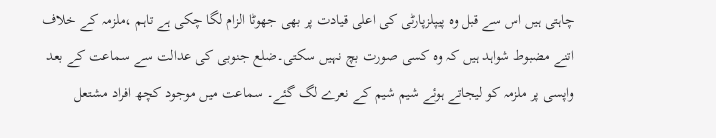چاہتی ہیں اس سے قبل وہ پیپلزپارٹی کی اعلی قیادت پر بھی جھوٹا الزام لگا چکی ہے تاہم ،ملزمہ کے خلاف اتنے مضبوط شواہد ہیں کہ وہ کسی صورت بچ نہیں سکتی۔ضلع جنوبی کی عدالت سے سماعت کے بعد واپسی پر ملزمہ کو لیجاتے ہوئے شیم شیم کے نعرے لگ گئے۔ سماعت میں موجود کچھ افراد مشتعل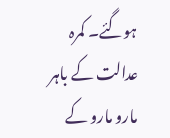ہوگئے۔ کمرہ عدالت کے باہر مارو مارو کے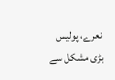نعرے، پولیس بڑی مشکل سے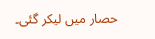حصار میں لیکر گئی۔